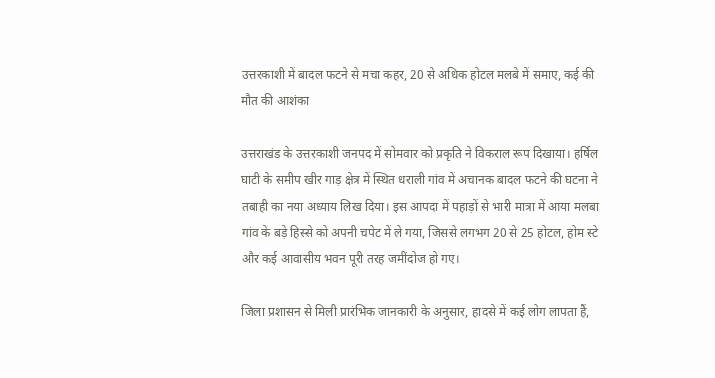उत्तरकाशी में बादल फटने से मचा कहर, 20 से अधिक होटल मलबे में समाए, कई की मौत की आशंका

उत्तराखंड के उत्तरकाशी जनपद में सोमवार को प्रकृति ने विकराल रूप दिखाया। हर्षिल घाटी के समीप खीर गाड़ क्षेत्र में स्थित धराली गांव में अचानक बादल फटने की घटना ने तबाही का नया अध्याय लिख दिया। इस आपदा में पहाड़ों से भारी मात्रा में आया मलबा गांव के बड़े हिस्से को अपनी चपेट में ले गया, जिससे लगभग 20 से 25 होटल, होम स्टे और कई आवासीय भवन पूरी तरह जमींदोज हो गए।

जिला प्रशासन से मिली प्रारंभिक जानकारी के अनुसार, हादसे में कई लोग लापता हैं,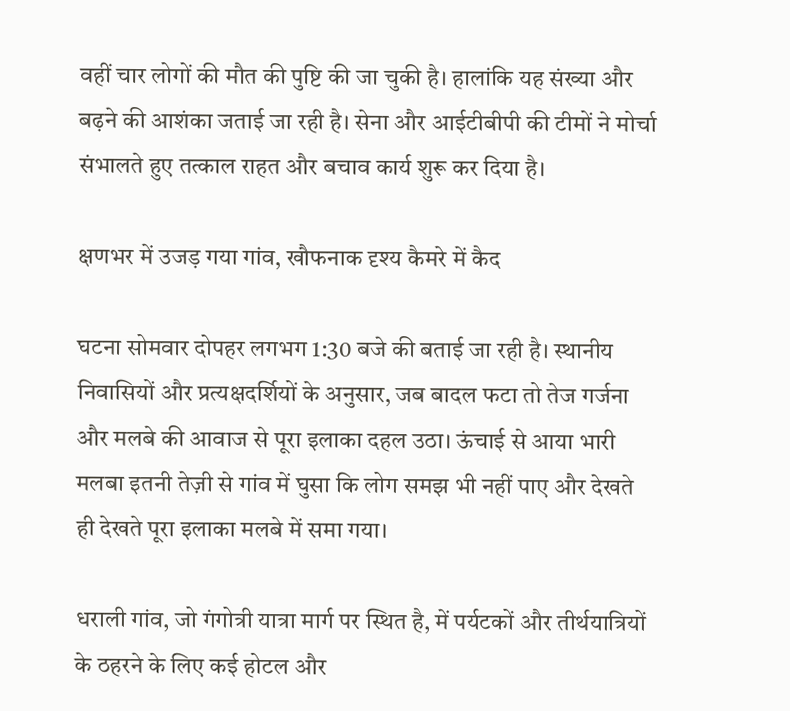वहीं चार लोगों की मौत की पुष्टि की जा चुकी है। हालांकि यह संख्या और बढ़ने की आशंका जताई जा रही है। सेना और आईटीबीपी की टीमों ने मोर्चा संभालते हुए तत्काल राहत और बचाव कार्य शुरू कर दिया है।

क्षणभर में उजड़ गया गांव, खौफनाक दृश्य कैमरे में कैद

घटना सोमवार दोपहर लगभग 1:30 बजे की बताई जा रही है। स्थानीय निवासियों और प्रत्यक्षदर्शियों के अनुसार, जब बादल फटा तो तेज गर्जना और मलबे की आवाज से पूरा इलाका दहल उठा। ऊंचाई से आया भारी मलबा इतनी तेज़ी से गांव में घुसा कि लोग समझ भी नहीं पाए और देखते ही देखते पूरा इलाका मलबे में समा गया।

धराली गांव, जो गंगोत्री यात्रा मार्ग पर स्थित है, में पर्यटकों और तीर्थयात्रियों के ठहरने के लिए कई होटल और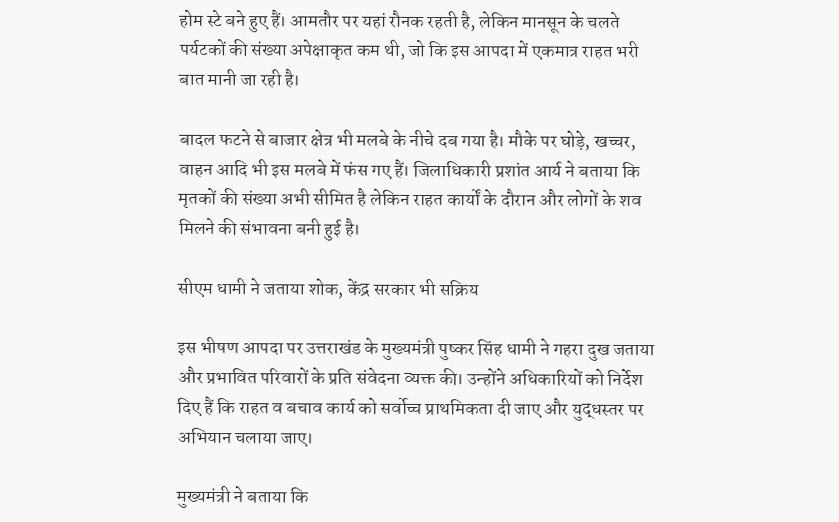होम स्टे बने हुए हैं। आमतौर पर यहां रौनक रहती है, लेकिन मानसून के चलते पर्यटकों की संख्या अपेक्षाकृत कम थी, जो कि इस आपदा में एकमात्र राहत भरी बात मानी जा रही है।

बादल फटने से बाजार क्षेत्र भी मलबे के नीचे दब गया है। मौके पर घोड़े, खच्चर, वाहन आदि भी इस मलबे में फंस गए हैं। जिलाधिकारी प्रशांत आर्य ने बताया कि मृतकों की संख्या अभी सीमित है लेकिन राहत कार्यों के दौरान और लोगों के शव मिलने की संभावना बनी हुई है।

सीएम धामी ने जताया शोक, केंद्र सरकार भी सक्रिय

इस भीषण आपदा पर उत्तराखंड के मुख्यमंत्री पुष्कर सिंह धामी ने गहरा दुख जताया और प्रभावित परिवारों के प्रति संवेदना व्यक्त की। उन्होंने अधिकारियों को निर्देश दिए हैं कि राहत व बचाव कार्य को सर्वोच्च प्राथमिकता दी जाए और युद्धस्तर पर अभियान चलाया जाए।

मुख्यमंत्री ने बताया कि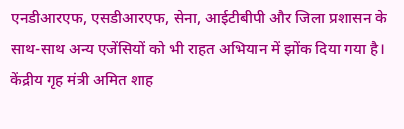एनडीआरएफ, एसडीआरएफ, सेना, आईटीबीपी और जिला प्रशासन के साथ-साथ अन्य एजेंसियों को भी राहत अभियान में झोंक दिया गया है। केंद्रीय गृह मंत्री अमित शाह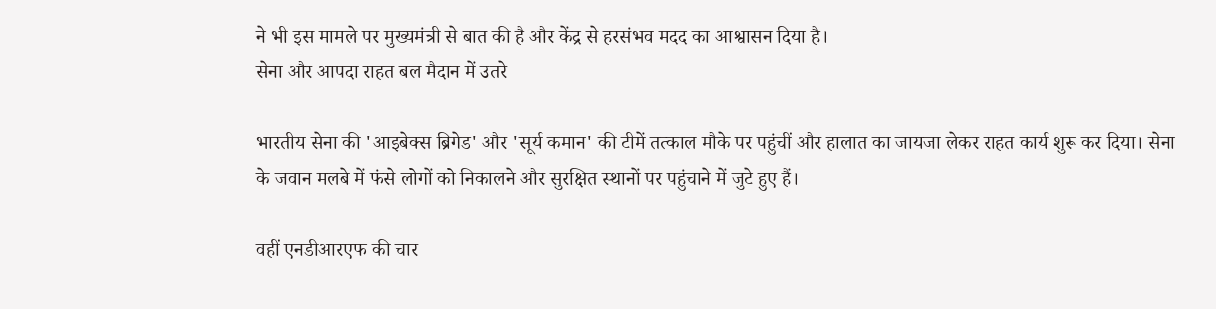ने भी इस मामले पर मुख्यमंत्री से बात की है और केंद्र से हरसंभव मदद का आश्वासन दिया है।
सेना और आपदा राहत बल मैदान में उतरे

भारतीय सेना की 'आइबेक्स ब्रिगेड' और 'सूर्य कमान' की टीमें तत्काल मौके पर पहुंचीं और हालात का जायजा लेकर राहत कार्य शुरू कर दिया। सेना के जवान मलबे में फंसे लोगों को निकालने और सुरक्षित स्थानों पर पहुंचाने में जुटे हुए हैं।

वहीं एनडीआरएफ की चार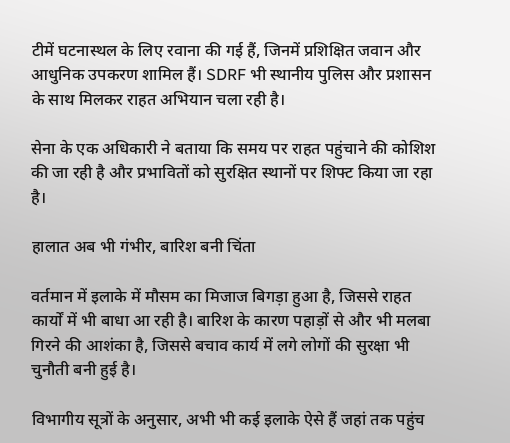टीमें घटनास्थल के लिए रवाना की गई हैं, जिनमें प्रशिक्षित जवान और आधुनिक उपकरण शामिल हैं। SDRF भी स्थानीय पुलिस और प्रशासन के साथ मिलकर राहत अभियान चला रही है।

सेना के एक अधिकारी ने बताया कि समय पर राहत पहुंचाने की कोशिश की जा रही है और प्रभावितों को सुरक्षित स्थानों पर शिफ्ट किया जा रहा है।

हालात अब भी गंभीर, बारिश बनी चिंता

वर्तमान में इलाके में मौसम का मिजाज बिगड़ा हुआ है, जिससे राहत कार्यों में भी बाधा आ रही है। बारिश के कारण पहाड़ों से और भी मलबा गिरने की आशंका है, जिससे बचाव कार्य में लगे लोगों की सुरक्षा भी चुनौती बनी हुई है।

विभागीय सूत्रों के अनुसार, अभी भी कई इलाके ऐसे हैं जहां तक पहुंच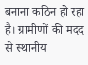बनाना कठिन हो रहा है। ग्रामीणों की मदद से स्थानीय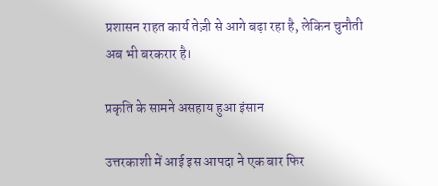प्रशासन राहत कार्य तेज़ी से आगे बढ़ा रहा है, लेकिन चुनौती अब भी बरकरार है।

प्रकृति के सामने असहाय हुआ इंसान

उत्तरकाशी में आई इस आपदा ने एक बार फिर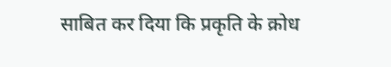साबित कर दिया कि प्रकृति के क्रोध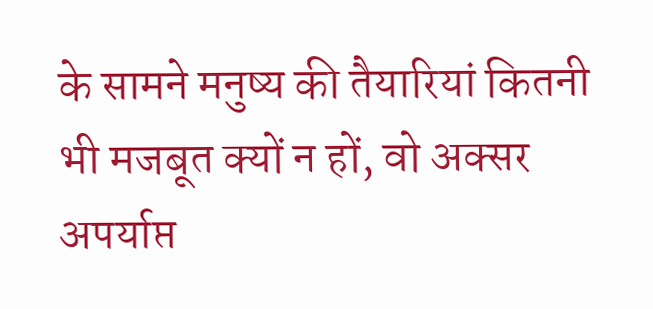के सामने मनुष्य की तैयारियां कितनी भी मजबूत क्यों न हों, वो अक्सर अपर्याप्त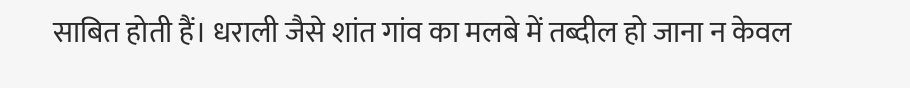साबित होती हैं। धराली जैसे शांत गांव का मलबे में तब्दील हो जाना न केवल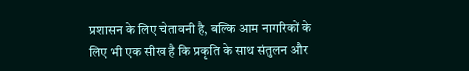प्रशासन के लिए चेतावनी है, बल्कि आम नागरिकों के लिए भी एक सीख है कि प्रकृति के साथ संतुलन और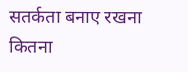सतर्कता बनाए रखना कितना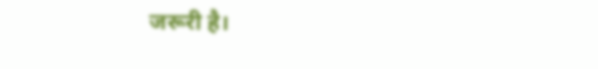जरूरी है।